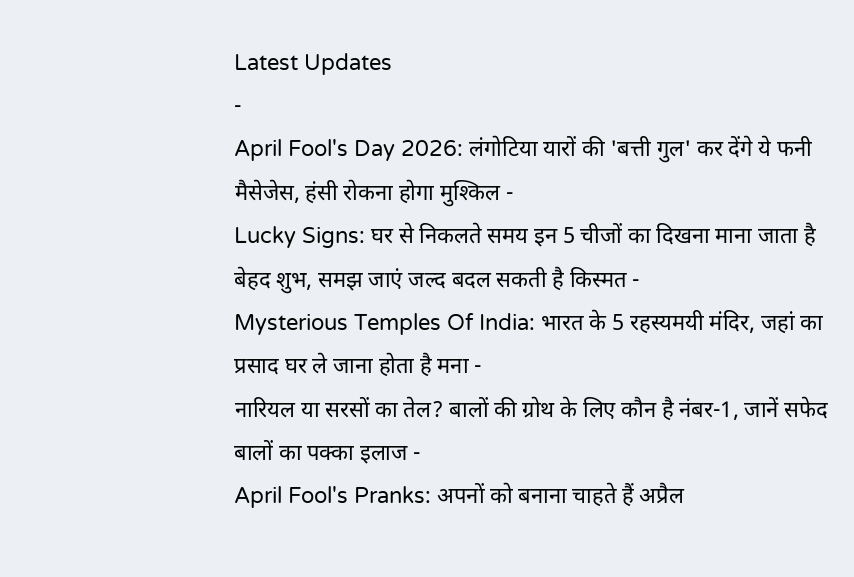Latest Updates
-
April Fool's Day 2026: लंगोटिया यारों की 'बत्ती गुल' कर देंगे ये फनी मैसेजेस, हंसी रोकना होगा मुश्किल -
Lucky Signs: घर से निकलते समय इन 5 चीजों का दिखना माना जाता है बेहद शुभ, समझ जाएं जल्द बदल सकती है किस्मत -
Mysterious Temples Of India: भारत के 5 रहस्यमयी मंदिर, जहां का प्रसाद घर ले जाना होता है मना -
नारियल या सरसों का तेल? बालों की ग्रोथ के लिए कौन है नंबर-1, जानें सफेद बालों का पक्का इलाज -
April Fool's Pranks: अपनों को बनाना चाहते हैं अप्रैल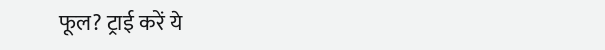फूल? ट्राई करें ये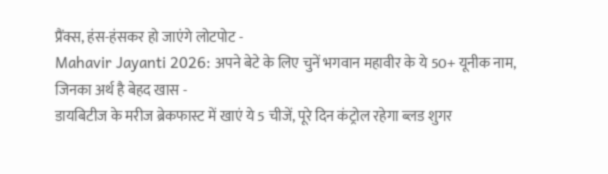प्रैंक्स, हंस-हंसकर हो जाएंगे लोटपोट -
Mahavir Jayanti 2026: अपने बेटे के लिए चुनें भगवान महावीर के ये 50+ यूनीक नाम, जिनका अर्थ है बेहद खास -
डायबिटीज के मरीज ब्रेकफास्ट में खाएं ये 5 चीजें, पूरे दिन कंट्रोल रहेगा ब्लड शुगर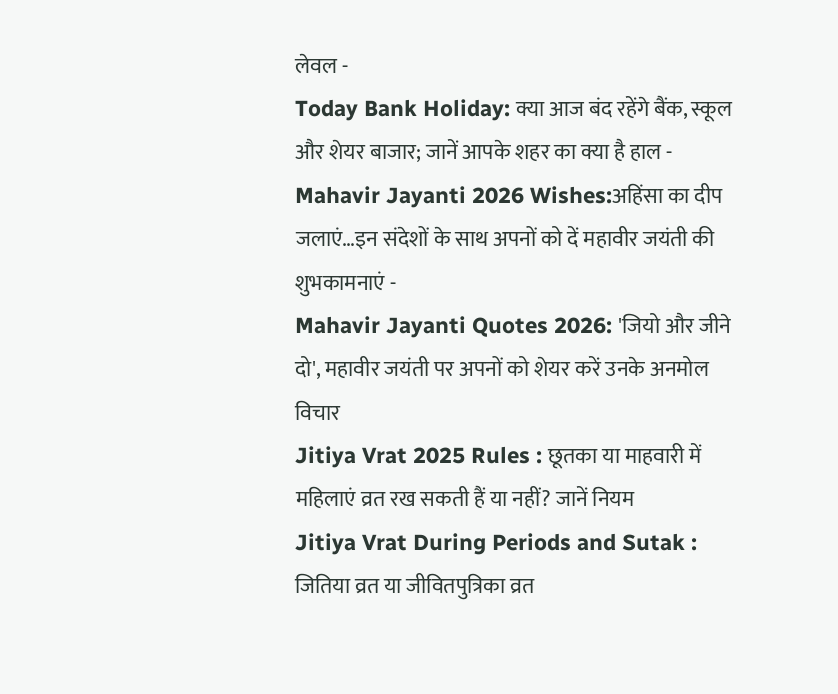लेवल -
Today Bank Holiday: क्या आज बंद रहेंगे बैंक, स्कूल और शेयर बाजार; जानें आपके शहर का क्या है हाल -
Mahavir Jayanti 2026 Wishes:अहिंसा का दीप जलाएं…इन संदेशों के साथ अपनों को दें महावीर जयंती की शुभकामनाएं -
Mahavir Jayanti Quotes 2026: 'जियो और जीने दो', महावीर जयंती पर अपनों को शेयर करें उनके अनमोल विचार
Jitiya Vrat 2025 Rules : छूतका या माहवारी में महिलाएं व्रत रख सकती हैं या नहीं? जानें नियम
Jitiya Vrat During Periods and Sutak : जितिया व्रत या जीवितपुत्रिका व्रत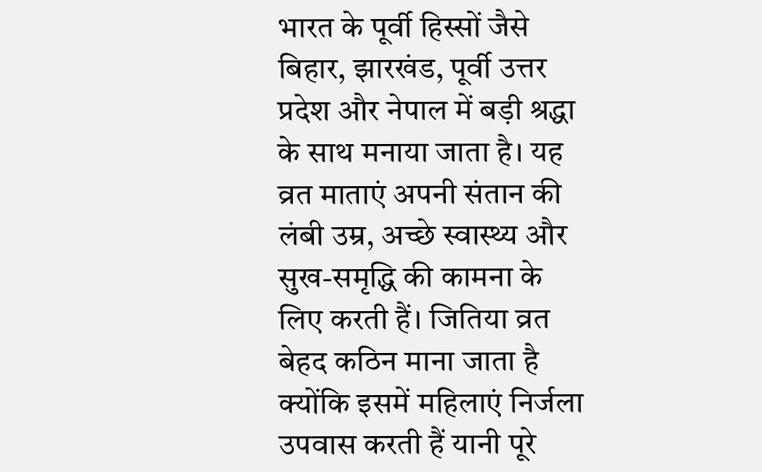भारत के पूर्वी हिस्सों जैसे बिहार, झारखंड, पूर्वी उत्तर प्रदेश और नेपाल में बड़ी श्रद्धा के साथ मनाया जाता है। यह व्रत माताएं अपनी संतान की लंबी उम्र, अच्छे स्वास्थ्य और सुख-समृद्धि की कामना के लिए करती हैं। जितिया व्रत बेहद कठिन माना जाता है क्योंकि इसमें महिलाएं निर्जला उपवास करती हैं यानी पूरे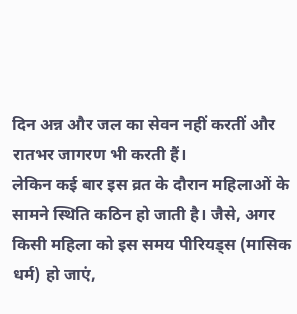दिन अन्न और जल का सेवन नहीं करतीं और रातभर जागरण भी करती हैं।
लेकिन कई बार इस व्रत के दौरान महिलाओं के सामने स्थिति कठिन हो जाती है। जैसे, अगर किसी महिला को इस समय पीरियड्स (मासिक धर्म) हो जाएं,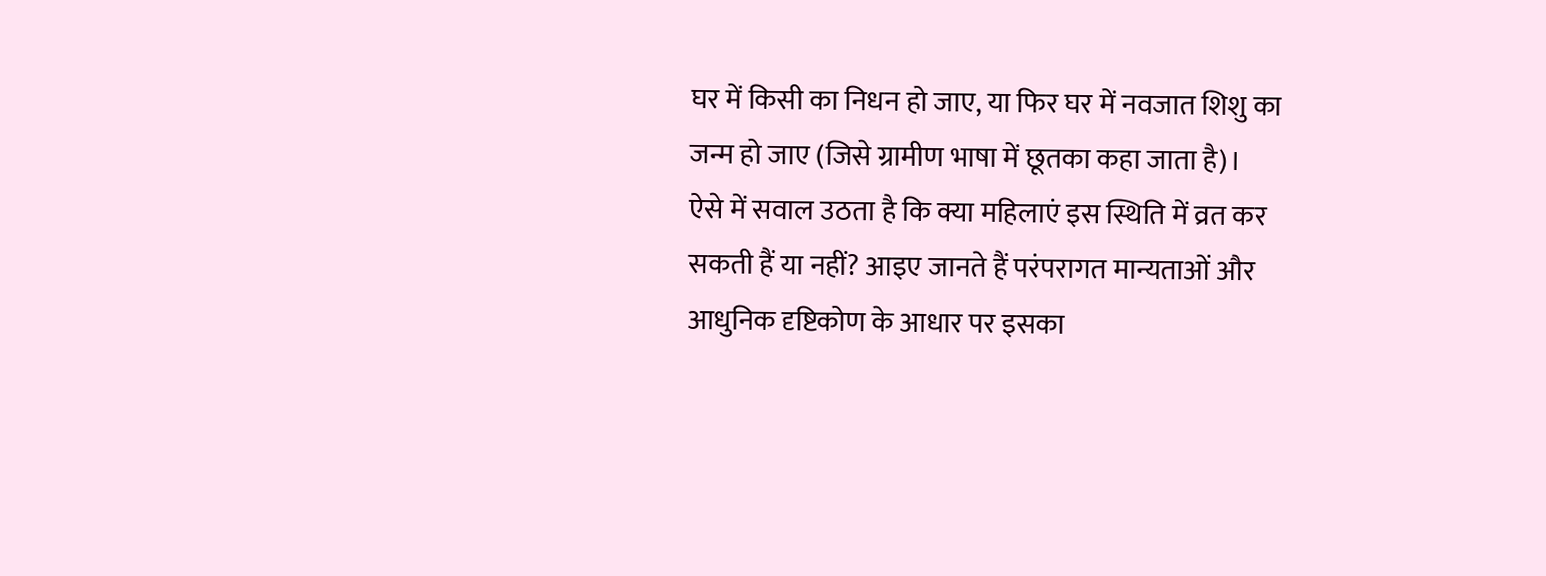घर में किसी का निधन हो जाए, या फिर घर में नवजात शिशु का जन्म हो जाए (जिसे ग्रामीण भाषा में छूतका कहा जाता है)।
ऐसे में सवाल उठता है कि क्या महिलाएं इस स्थिति में व्रत कर सकती हैं या नहीं? आइए जानते हैं परंपरागत मान्यताओं और आधुनिक दृष्टिकोण के आधार पर इसका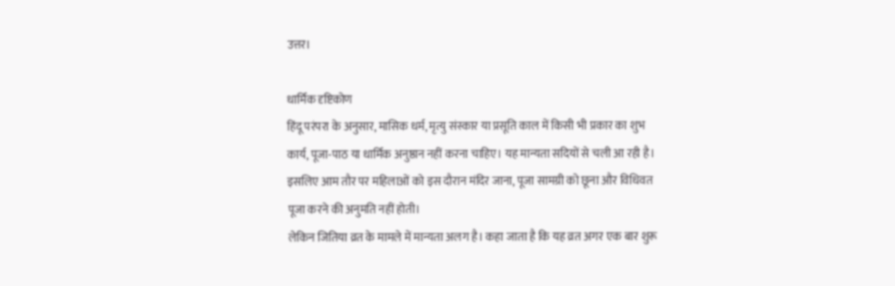उत्तर।

धार्मिक दृष्टिकोण
हिंदू परंपरा के अनुसार, मासिक धर्म, मृत्यु संस्कार या प्रसूति काल में किसी भी प्रकार का शुभ कार्य, पूजा-पाठ या धार्मिक अनुष्ठान नहीं करना चाहिए। यह मान्यता सदियों से चली आ रही है। इसलिए आम तौर पर महिलाओं को इस दौरान मंदिर जाना, पूजा सामग्री को छूना और विधिवत पूजा करने की अनुमति नहीं होती।
लेकिन जितिया व्रत के मामले में मान्यता अलग है। कहा जाता है कि यह व्रत अगर एक बार शुरू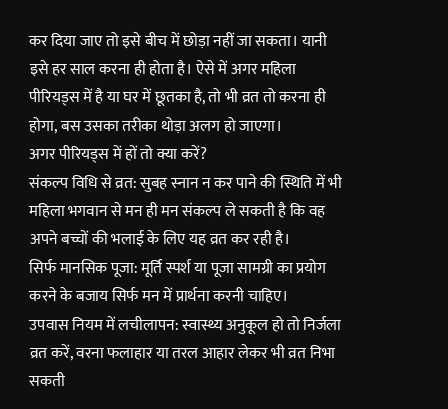कर दिया जाए तो इसे बीच में छोड़ा नहीं जा सकता। यानी इसे हर साल करना ही होता है। ऐसे में अगर महिला पीरियड्स में है या घर में छूतका है, तो भी व्रत तो करना ही होगा, बस उसका तरीका थोड़ा अलग हो जाएगा।
अगर पीरियड्स में हों तो क्या करें?
संकल्प विधि से व्रत: सुबह स्नान न कर पाने की स्थिति में भी महिला भगवान से मन ही मन संकल्प ले सकती है कि वह अपने बच्चों की भलाई के लिए यह व्रत कर रही है।
सिर्फ मानसिक पूजा: मूर्ति स्पर्श या पूजा सामग्री का प्रयोग करने के बजाय सिर्फ मन में प्रार्थना करनी चाहिए।
उपवास नियम में लचीलापन: स्वास्थ्य अनुकूल हो तो निर्जला व्रत करें, वरना फलाहार या तरल आहार लेकर भी व्रत निभा सकती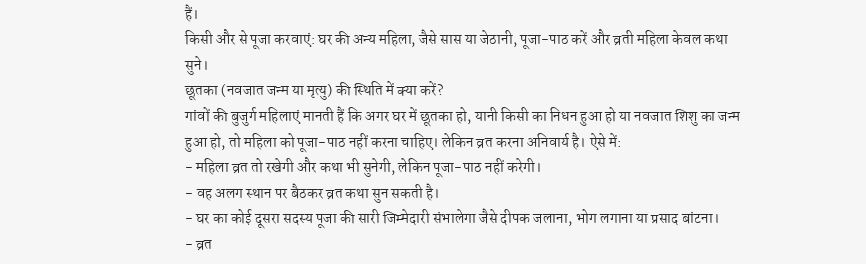हैं।
किसी और से पूजा करवाएं: घर की अन्य महिला, जैसे सास या जेठानी, पूजा-पाठ करें और व्रती महिला केवल कथा सुने।
छूतका (नवजात जन्म या मृत्यु) की स्थिति में क्या करें?
गांवों की बुजुर्ग महिलाएं मानती हैं कि अगर घर में छूतका हो, यानी किसी का निधन हुआ हो या नवजात शिशु का जन्म हुआ हो, तो महिला को पूजा-पाठ नहीं करना चाहिए। लेकिन व्रत करना अनिवार्य है। ऐसे में:
- महिला व्रत तो रखेगी और कथा भी सुनेगी, लेकिन पूजा-पाठ नहीं करेगी।
- वह अलग स्थान पर बैठकर व्रत कथा सुन सकती है।
- घर का कोई दूसरा सदस्य पूजा की सारी जिम्मेदारी संभालेगा जैसे दीपक जलाना, भोग लगाना या प्रसाद बांटना।
- व्रत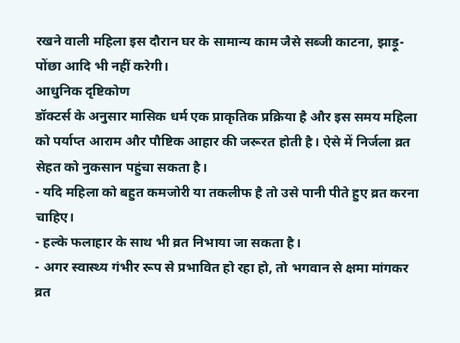रखने वाली महिला इस दौरान घर के सामान्य काम जैसे सब्जी काटना, झाड़ू-पोंछा आदि भी नहीं करेगी।
आधुनिक दृष्टिकोण
डॉक्टर्स के अनुसार मासिक धर्म एक प्राकृतिक प्रक्रिया है और इस समय महिला को पर्याप्त आराम और पौष्टिक आहार की जरूरत होती है। ऐसे में निर्जला व्रत सेहत को नुकसान पहुंचा सकता है।
- यदि महिला को बहुत कमजोरी या तकलीफ है तो उसे पानी पीते हुए व्रत करना चाहिए।
- हल्के फलाहार के साथ भी व्रत निभाया जा सकता है।
- अगर स्वास्थ्य गंभीर रूप से प्रभावित हो रहा हो, तो भगवान से क्षमा मांगकर व्रत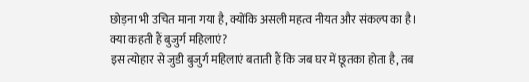छोड़ना भी उचित माना गया है, क्योंकि असली महत्व नीयत और संकल्प का है।
क्या कहती हैं बुजुर्ग महिलाएं?
इस त्योहार से जुडी बुजुर्ग महिलाएं बताती हैं कि जब घर में छूतका होता है, तब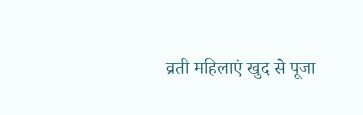व्रती महिलाएं खुद से पूजा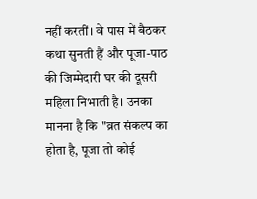नहीं करतीं। वे पास में बैठकर कथा सुनती हैं और पूजा-पाठ की जिम्मेदारी घर की दूसरी महिला निभाती है। उनका मानना है कि "व्रत संकल्प का होता है, पूजा तो कोई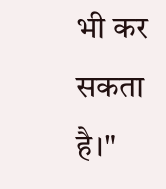भी कर सकता है।"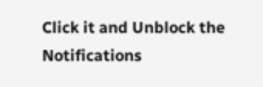Click it and Unblock the Notifications